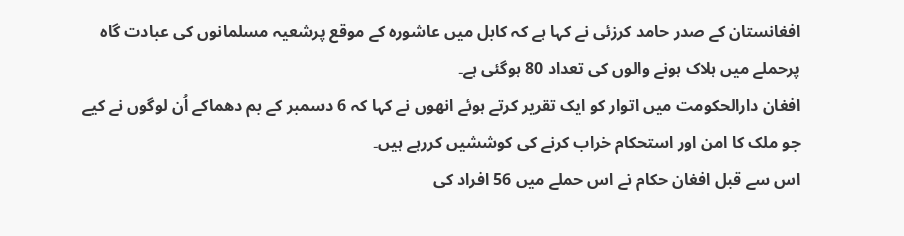افغانستان کے صدر حامد کرزئی نے کہا ہے کہ کابل میں عاشورہ کے موقع پرشعیہ مسلمانوں کی عبادت گاہ پرحملے میں ہلاک ہونے والوں کی تعداد 80 ہوگئی ہے۔
افغان دارالحکومت میں اتوار کو ایک تقریر کرتے ہوئے انھوں نے کہا کہ 6 دسمبر کے بم دھماکے اُن لوگوں نے کیے جو ملک کا امن اور استحکام خراب کرنے کی کوششیں کررہے ہیں۔
اس سے قبل افغان حکام نے اس حملے میں 56 افراد کی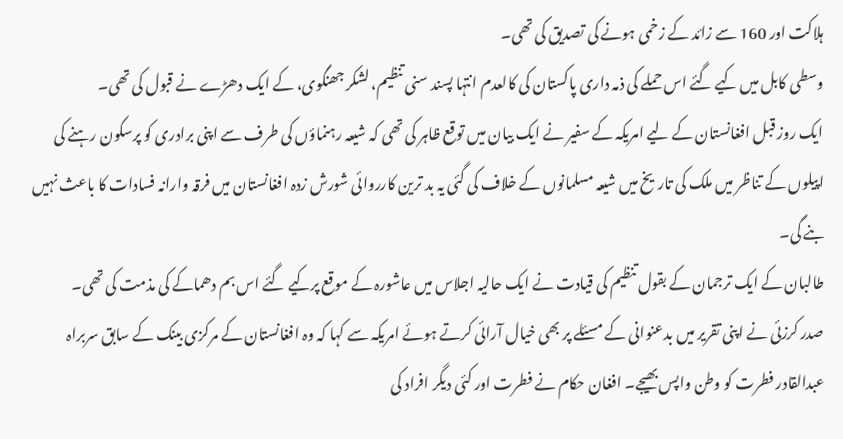ہلاکت اور 160 سے زائد کے زخمی ہونے کی تصدیق کی تھی۔
وسطی کابل میں کیے گئے اس حملے کی ذمہ داری پاکستان کی کالعدم انتہا پسند سنی تنظیم، لشکر جھنگوی، کے ایک دھڑے نے قبول کی تھی۔
ایک روز قبل افغانستان کے لیے امریکہ کے سفیر نے ایک بیان میں توقع ظاہر کی تھی کہ شیعہ رہنماؤں کی طرف سے اپنی برادری کو پرسکون رہنے کی اپیلوں کے تناظر میں ملک کی تاریخ میں شیعہ مسلمانوں کے خلاف کی گئی یہ بد ترین کارروائی شورش زدہ افغانستان میں فرقہ وارانہ فسادات کا باعث نہیں بنے گی۔
طالبان کے ایک ترجمان کے بقول تنظیم کی قیادت نے ایک حالیہ اجلاس میں عاشورہ کے موقع پرکیے گئے اس بم دھماکے کی مذمت کی تھی۔
صدر کرزئی نے اپنی تقریر میں بدعنوانی کے مسئلے پر بھی خیال آرائی کرتے ہوئے امریکہ سے کہا کہ وہ افغانستان کے مرکزی بینک کے سابق سربراہ عبدالقادر فطرت کو وطن واپس بھیجے۔ افغان حکام نے فطرت اور کئی دیگر افراد کی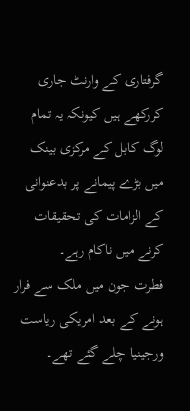گرفتاری کے وارنٹ جاری کررکھے ہیں کیونکہ یہ تمام لوگ کابل کے مرکزی بینک میں بڑے پیمانے پر بدعنوانی کے الزامات کی تحقیقات کرنے میں ناکام رہے۔
فطرت جون میں ملک سے فرار ہونے کے بعد امریکی ریاست ورجینیا چلے گئے تھے۔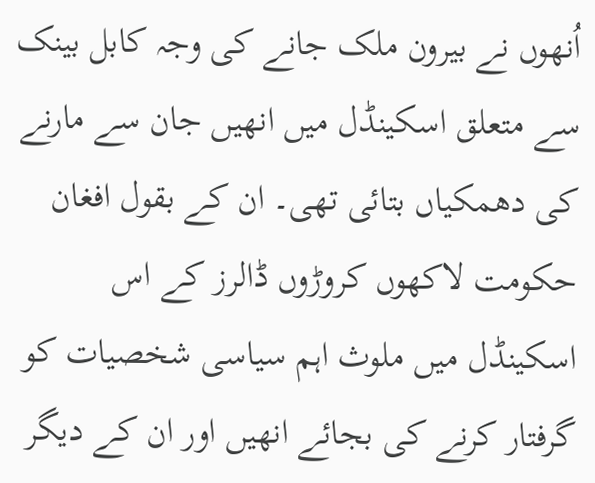اُنھوں نے بیرون ملک جانے کی وجہ کابل بینک سے متعلق اسکینڈل میں انھیں جان سے مارنے کی دھمکیاں بتائی تھی۔ ان کے بقول افغان حکومت لاکھوں کروڑوں ڈالرز کے اس اسکینڈل میں ملوث اہم سیاسی شخصیات کو گرفتار کرنے کی بجائے انھیں اور ان کے دیگر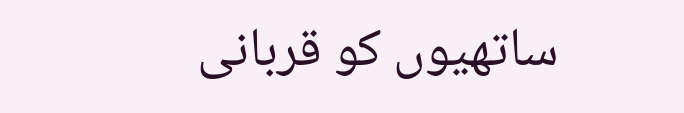ساتھیوں کو قربانی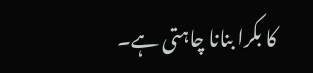کا بکرا بنانا چاہتی ہے۔